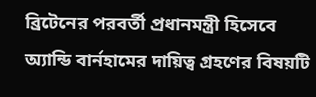ব্রিটেনের পরবর্তী প্রধানমন্ত্রী হিসেবে অ্যান্ডি বার্নহামের দায়িত্ব গ্রহণের বিষয়টি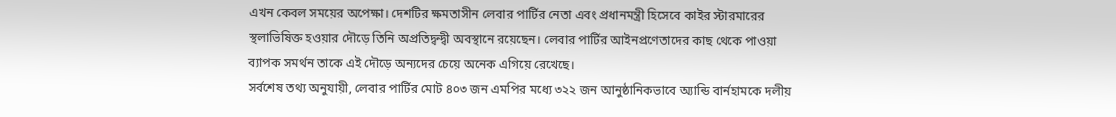এখন কেবল সময়ের অপেক্ষা। দেশটির ক্ষমতাসীন লেবার পার্টির নেতা এবং প্রধানমন্ত্রী হিসেবে কাইর স্টারমারের স্থলাভিষিক্ত হওয়ার দৌড়ে তিনি অপ্রতিদ্বন্দ্বী অবস্থানে রয়েছেন। লেবার পার্টির আইনপ্রণেতাদের কাছ থেকে পাওয়া ব্যাপক সমর্থন তাকে এই দৌড়ে অন্যদের চেয়ে অনেক এগিয়ে রেখেছে।
সর্বশেষ তথ্য অনুযায়ী, লেবার পার্টির মোট ৪০৩ জন এমপির মধ্যে ৩২২ জন আনুষ্ঠানিকভাবে অ্যান্ডি বার্নহামকে দলীয়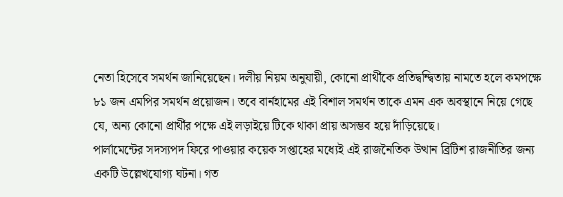নেতা হিসেবে সমর্থন জানিয়েছেন। দলীয় নিয়ম অনুযায়ী, কোনো প্রার্থীকে প্রতিদ্বন্দ্বিতায় নামতে হলে কমপক্ষে ৮১ জন এমপির সমর্থন প্রয়োজন। তবে বার্নহামের এই বিশাল সমর্থন তাকে এমন এক অবস্থানে নিয়ে গেছে যে, অন্য কোনো প্রার্থীর পক্ষে এই লড়াইয়ে টিকে থাকা প্রায় অসম্ভব হয়ে দাঁড়িয়েছে।
পার্লামেন্টের সদস্যপদ ফিরে পাওয়ার কয়েক সপ্তাহের মধ্যেই এই রাজনৈতিক উত্থান ব্রিটিশ রাজনীতির জন্য একটি উল্লেখযোগ্য ঘটনা। গত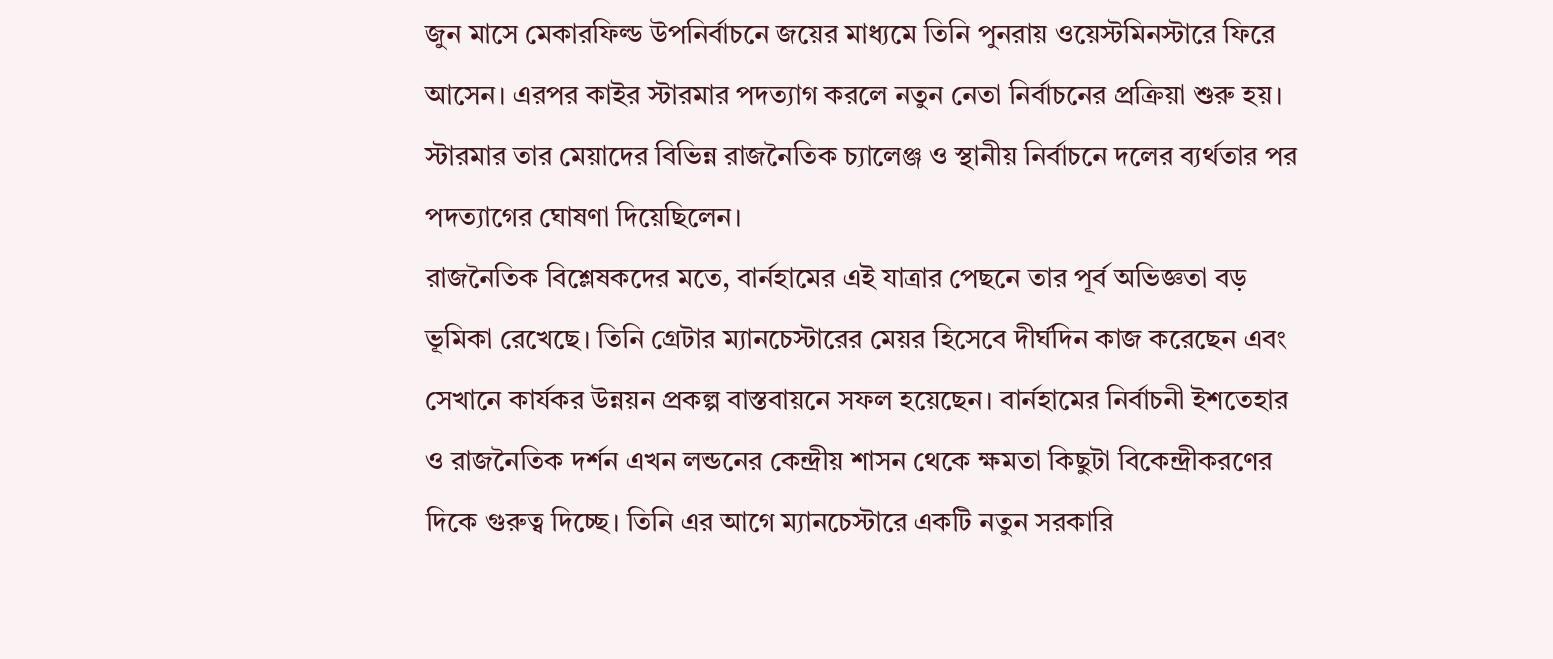জুন মাসে মেকারফিল্ড উপনির্বাচনে জয়ের মাধ্যমে তিনি পুনরায় ওয়েস্টমিনস্টারে ফিরে আসেন। এরপর কাইর স্টারমার পদত্যাগ করলে নতুন নেতা নির্বাচনের প্রক্রিয়া শুরু হয়। স্টারমার তার মেয়াদের বিভিন্ন রাজনৈতিক চ্যালেঞ্জ ও স্থানীয় নির্বাচনে দলের ব্যর্থতার পর পদত্যাগের ঘোষণা দিয়েছিলেন।
রাজনৈতিক বিশ্লেষকদের মতে, বার্নহামের এই যাত্রার পেছনে তার পূর্ব অভিজ্ঞতা বড় ভূমিকা রেখেছে। তিনি গ্রেটার ম্যানচেস্টারের মেয়র হিসেবে দীর্ঘদিন কাজ করেছেন এবং সেখানে কার্যকর উন্নয়ন প্রকল্প বাস্তবায়নে সফল হয়েছেন। বার্নহামের নির্বাচনী ইশতেহার ও রাজনৈতিক দর্শন এখন লন্ডনের কেন্দ্রীয় শাসন থেকে ক্ষমতা কিছুটা বিকেন্দ্রীকরণের দিকে গুরুত্ব দিচ্ছে। তিনি এর আগে ম্যানচেস্টারে একটি নতুন সরকারি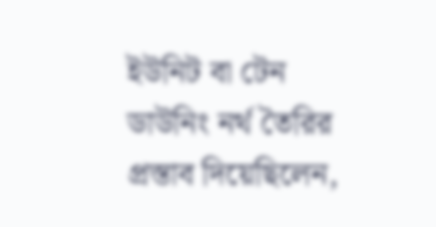ইউনিট বা টেন ডাউনিং নর্থ তৈরির প্রস্তাব দিয়েছিলেন,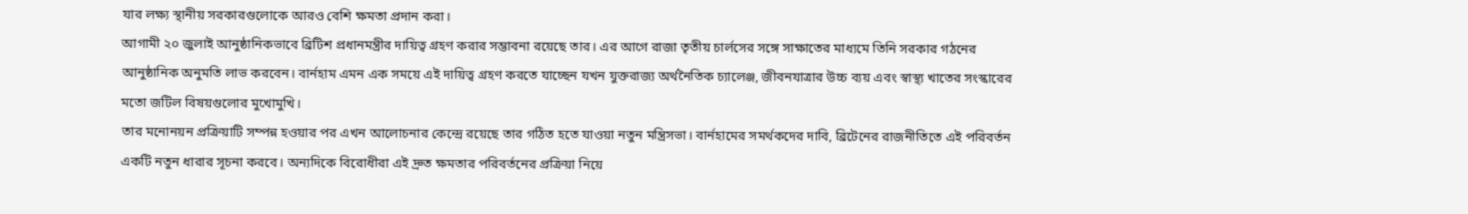যার লক্ষ্য স্থানীয় সরকারগুলোকে আরও বেশি ক্ষমতা প্রদান করা।
আগামী ২০ জুলাই আনুষ্ঠানিকভাবে ব্রিটিশ প্রধানমন্ত্রীর দায়িত্ব গ্রহণ করার সম্ভাবনা রয়েছে তার। এর আগে রাজা তৃতীয় চার্লসের সঙ্গে সাক্ষাতের মাধ্যমে তিনি সরকার গঠনের আনুষ্ঠানিক অনুমতি লাভ করবেন। বার্নহাম এমন এক সময়ে এই দায়িত্ব গ্রহণ করতে যাচ্ছেন যখন যুক্তরাজ্য অর্থনৈতিক চ্যালেঞ্জ, জীবনযাত্রার উচ্চ ব্যয় এবং স্বাস্থ্য খাতের সংস্কারের মতো জটিল বিষয়গুলোর মুখোমুখি।
তার মনোনয়ন প্রক্রিয়াটি সম্পন্ন হওয়ার পর এখন আলোচনার কেন্দ্রে রয়েছে তার গঠিত হতে যাওয়া নতুন মন্ত্রিসভা। বার্নহামের সমর্থকদের দাবি, ব্রিটেনের রাজনীতিতে এই পরিবর্তন একটি নতুন ধারার সূচনা করবে। অন্যদিকে বিরোধীরা এই দ্রুত ক্ষমতার পরিবর্তনের প্রক্রিয়া নিয়ে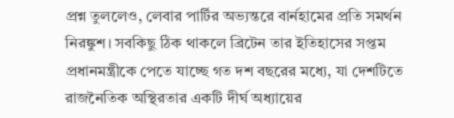প্রশ্ন তুললেও, লেবার পার্টির অভ্যন্তরে বার্নহামের প্রতি সমর্থন নিরঙ্কুশ। সবকিছু ঠিক থাকলে ব্রিটেন তার ইতিহাসের সপ্তম প্রধানমন্ত্রীকে পেতে যাচ্ছে গত দশ বছরের মধ্যে, যা দেশটিতে রাজনৈতিক অস্থিরতার একটি দীর্ঘ অধ্যায়ের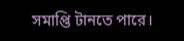সমাপ্তি টানতে পারে।